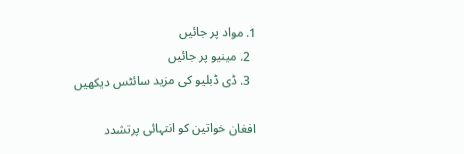1. مواد پر جائیں
  2. مینیو پر جائیں
  3. ڈی ڈبلیو کی مزید سائٹس دیکھیں

افغان خواتین کو انتہائی پرتشدد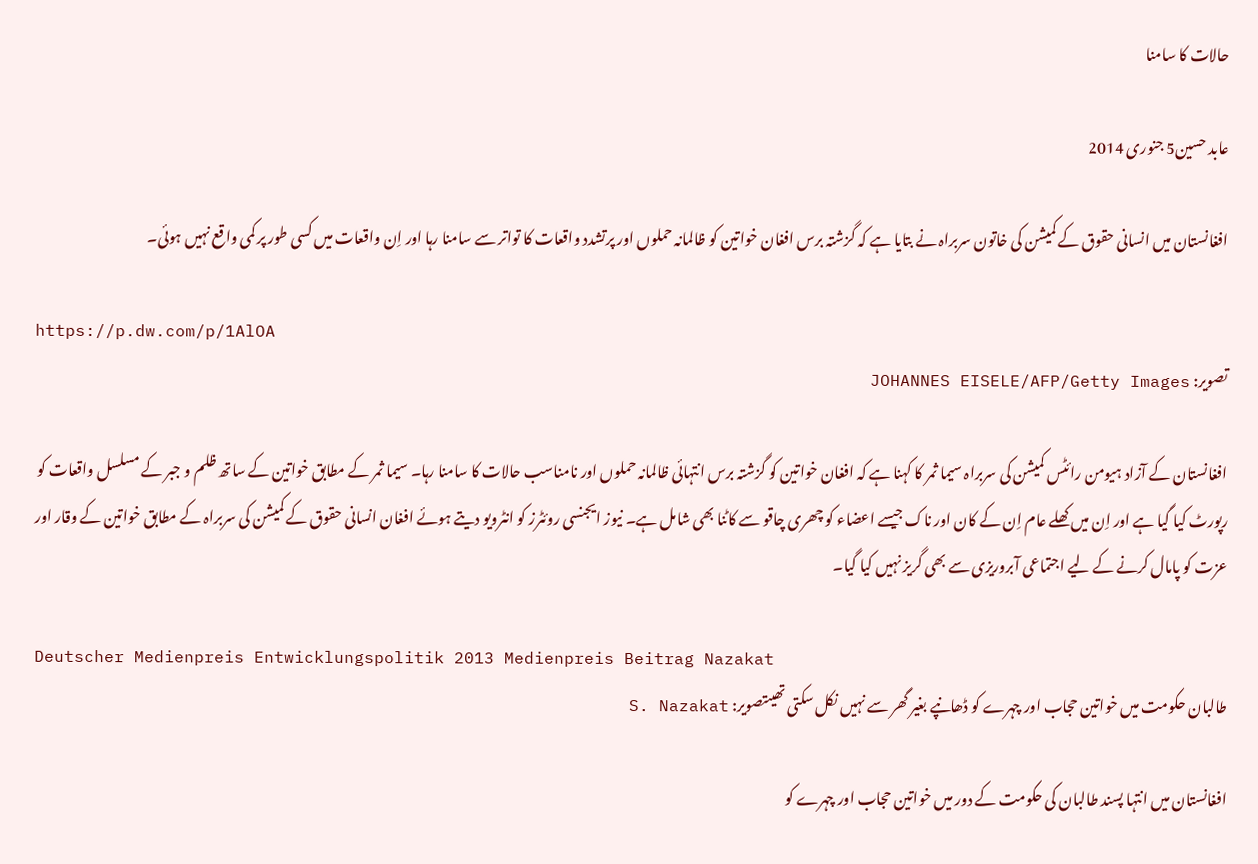حالات کا سامنا

عابد حسین5 جنوری 2014

افغانستان میں انسانی حقوق کے کمیشن کی خاتون سربراہ نے بتایا ہے کہ گزشتہ برس افغان خواتین کو ظالمانہ حملوں اور پرتشدد واقعات کا تواتر سے سامنا رہا اور اِن واقعات میں کسی طور پر کمی واقع نہیں ہوئی۔

https://p.dw.com/p/1AlOA
تصویر: JOHANNES EISELE/AFP/Getty Images

افغانستان کے آزاد ہیومن رائٹس کمیشن کی سربراہ سیما ثمر کا کہنا ہے کہ افغان خواتین کو گزشتہ برس انتہائی ظالمانہ حملوں اور نامناسب حالات کا سامنا رہا۔ سیما ثمر کے مطابق خواتین کے ساتھ ظلم و جبر کے مسلسل واقعات کو رپورٹ کیا گیا ہے اور اِن میں کھلے عام اِن کے کان اور ناک جیسے اعضاء کو چھری چاقو سے کاٹنا بھی شامل ہے۔ نیوز ایجنسی روئٹرز کو انٹرویو دیتے ہوئے افغان انسانی حقوق کے کمیشن کی سربراہ کے مطابق خواتین کے وقار اور عزت کو پامال کرنے کے لیے اجتماعی آبروریزی سے بھی گریز نہیں کیا گیا۔

Deutscher Medienpreis Entwicklungspolitik 2013 Medienpreis Beitrag Nazakat
طالبان حکومت میں خواتین حجاب اور چہرے کو ڈھانپے بغیر گھر سے نہیں نکل سکتی تھیںتصویر: S. Nazakat

افغانستان میں انتہا پسند طالبان کی حکومت کے دور میں خواتین حجاب اور چہرے کو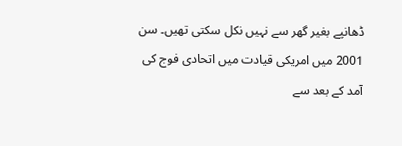ڈھانپے بغیر گھر سے نہیں نکل سکتی تھیں۔ سن 2001 میں امریکی قیادت میں اتحادی فوج کی آمد کے بعد سے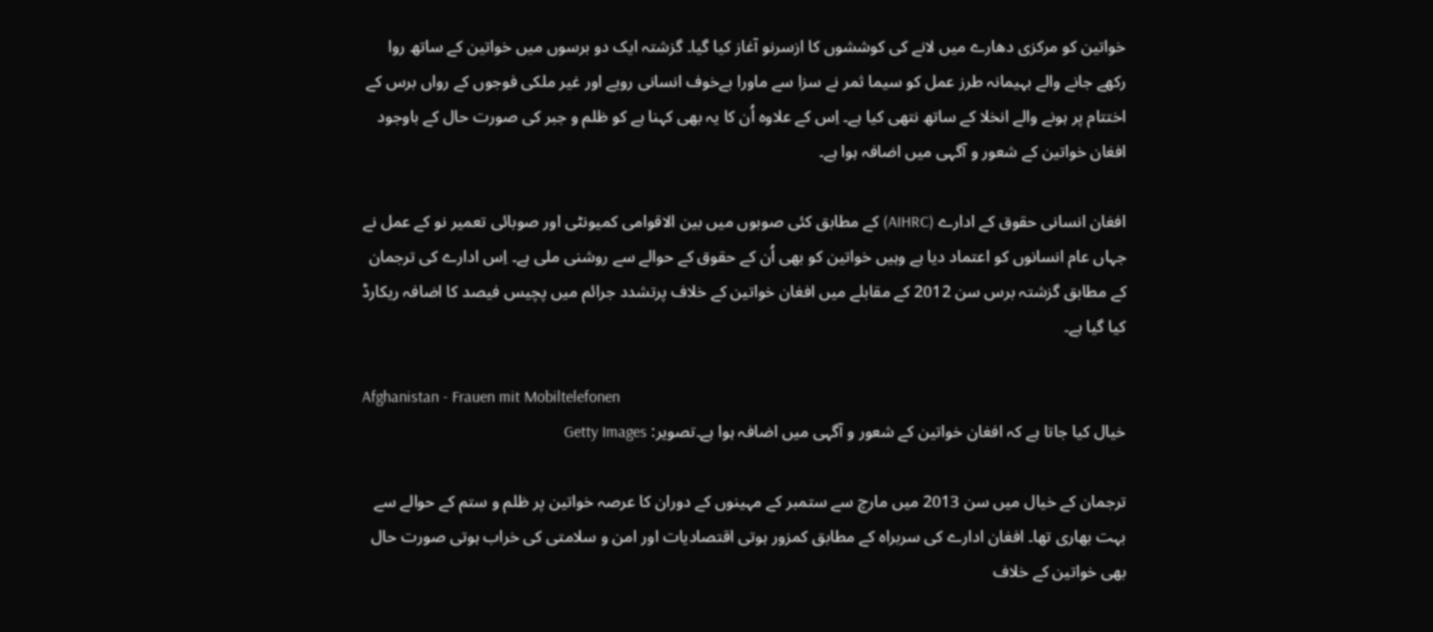خواتین کو مرکزی دھارے میں لانے کی کوششوں کا ازسرنو آغاز کیا گیا۔ گزشتہ ایک دو برسوں میں خواتین کے ساتھ روا رکھے جانے والے بہیمانہ طرز عمل کو سیما ثمر نے سزا سے ماورا بےخوف انسانی رویے اور غیر ملکی فوجوں کے رواں برس کے اختتام پر ہونے والے انخلا کے ساتھ نتھی کیا ہے۔ اِس کے علاوہ اُن کا یہ بھی کہنا ہے کو ظلم و جبر کی صورت حال کے باوجود افغان خواتین کے شعور و آگہی میں اضافہ ہوا ہے۔

افغان انسانی حقوق کے ادارے (AIHRC) کے مطابق کئی صوبوں میں بین الاقوامی کمیونٹی اور صوبائی تعمیر نو کے عمل نے جہاں عام انسانوں کو اعتماد دیا ہے وہیں خواتین کو بھی اُن کے حقوق کے حوالے سے روشنی ملی ہے۔ اِس ادارے کی ترجمان کے مطابق گزشتہ برس سن 2012 کے مقابلے میں افغان خواتین کے خلاف پرتشدد جرائم میں پچیس فیصد کا اضافہ ریکارڈ کیا گیا ہے۔

Afghanistan - Frauen mit Mobiltelefonen
خیال کیا جاتا ہے کہ افغان خواتین کے شعور و آگہی میں اضافہ ہوا ہے۔تصویر: Getty Images

ترجمان کے خیال میں سن 2013 میں مارچ سے ستمبر کے مہینوں کے دوران کا عرصہ خواتین پر ظلم و ستم کے حوالے سے بہت بھاری تھا۔ افغان ادارے کی سربراہ کے مطابق کمزور ہوتی اقتصادیات اور امن و سلامتی کی خراب ہوتی صورت حال بھی خواتین کے خلاف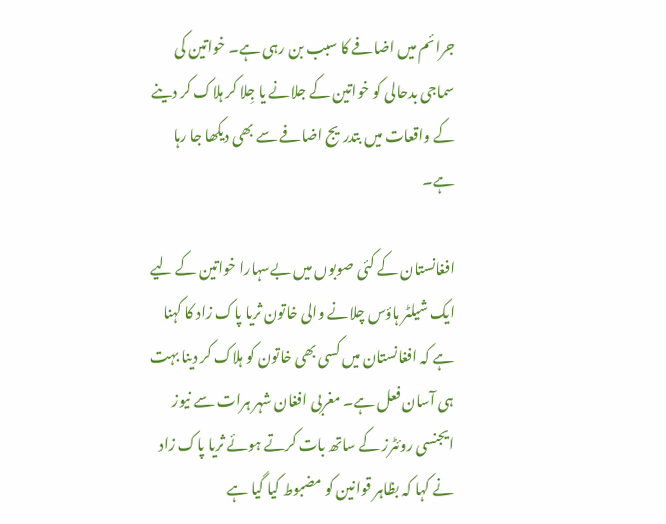جرائم میں اضافے کا سبب بن رہی ہے۔ خواتین کی سماجی بدحالی کو خواتین کے جلانے یا جِلا کر ہلاک کر دینے کے واقعات میں بتدریج اضافے سے بھی دیکھا جا رہا ہے۔

افغانستان کے کئی صوبوں میں بےسہارا خواتین کے لیے ایک شیلٹر ہاؤس چلانے والی خاتون ثریا پاک زاد کا کہنا ہے کہ افغانستان میں کسی بھی خاتون کو ہلاک کر دینا بہت ہی آسان فعل ہے۔ مغربی افغان شہر ہرات سے نیوز ایجنسی روئٹرز کے ساتھ بات کرتے ہوئے ثریا پاک زاد نے کہا کہ بظاہر قوانین کو مضبوط کیا گیا ہے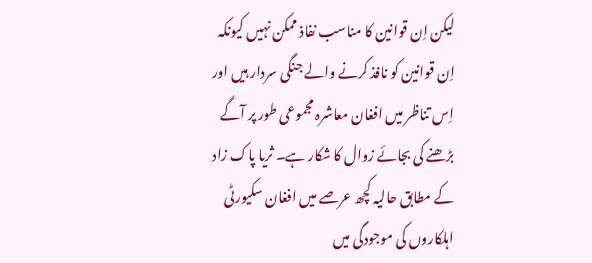لیکن اِن قوانین کا مناسب نفاذ ممکن نہیں کیونکہ اِن قوانین کو نافذ کرنے والے جنگی سردار ہیں اور اِس تناظر میں افغان معاشرہ مجموعی طور پر آگے بڑھنے کی بجائے زوال کا شکار ہے۔ ثریا پاک زاد کے مطابق حالیہ کچھ عرصے میں افغان سکیورٹی اہلکاروں کی موجودگی میں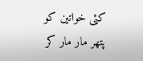کئی خواتین کو پتھر مار مار کر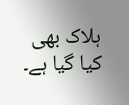ہلاک بھی کیا گیا ہے۔